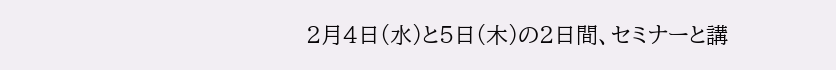2月4日(水)と5日(木)の2日間、セミナーと講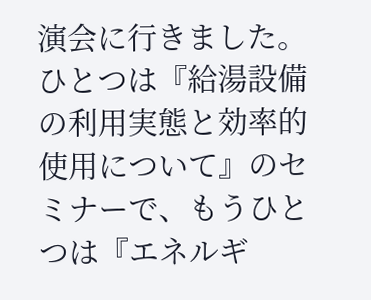演会に行きました。
ひとつは『給湯設備の利用実態と効率的使用について』のセミナーで、もうひとつは『エネルギ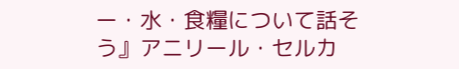ー・水・食糧について話そう』アニリール・セルカ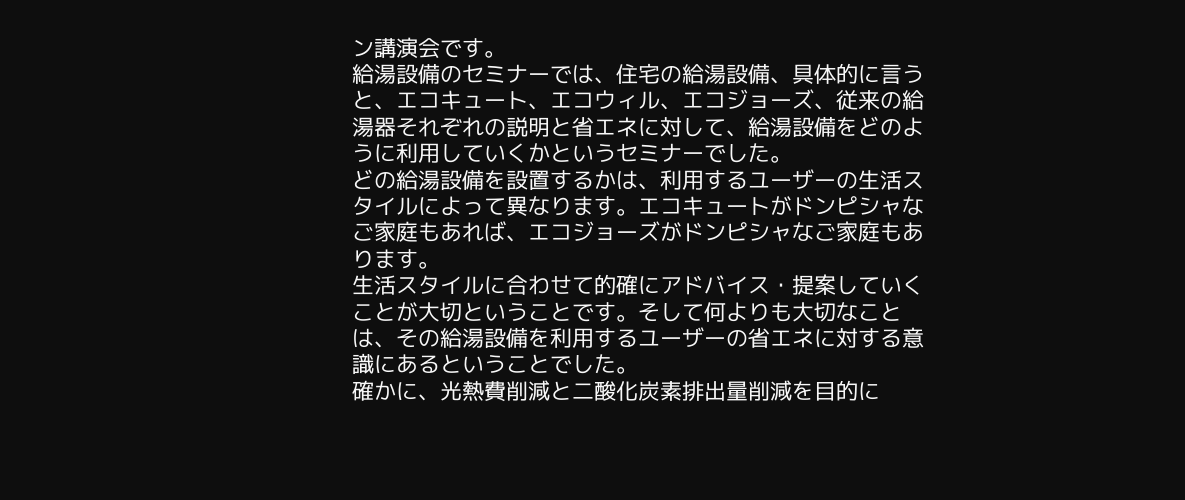ン講演会です。
給湯設備のセミナーでは、住宅の給湯設備、具体的に言うと、エコキュート、エコウィル、エコジョーズ、従来の給湯器それぞれの説明と省エネに対して、給湯設備をどのように利用していくかというセミナーでした。
どの給湯設備を設置するかは、利用するユーザーの生活スタイルによって異なります。エコキュートがドンピシャなご家庭もあれば、エコジョーズがドンピシャなご家庭もあります。
生活スタイルに合わせて的確にアドバイス・提案していくことが大切ということです。そして何よりも大切なことは、その給湯設備を利用するユーザーの省エネに対する意識にあるということでした。
確かに、光熱費削減と二酸化炭素排出量削減を目的に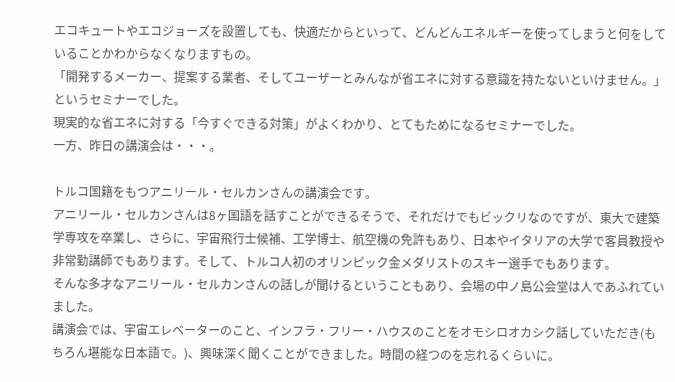エコキュートやエコジョーズを設置しても、快適だからといって、どんどんエネルギーを使ってしまうと何をしていることかわからなくなりますもの。
「開発するメーカー、提案する業者、そしてユーザーとみんなが省エネに対する意識を持たないといけません。」というセミナーでした。
現実的な省エネに対する「今すぐできる対策」がよくわかり、とてもためになるセミナーでした。
一方、昨日の講演会は・・・。

トルコ国籍をもつアニリール・セルカンさんの講演会です。
アニリール・セルカンさんは8ヶ国語を話すことができるそうで、それだけでもビックリなのですが、東大で建築学専攻を卒業し、さらに、宇宙飛行士候補、工学博士、航空機の免許もあり、日本やイタリアの大学で客員教授や非常勤講師でもあります。そして、トルコ人初のオリンピック金メダリストのスキー選手でもあります。
そんな多才なアニリール・セルカンさんの話しが聞けるということもあり、会場の中ノ島公会堂は人であふれていました。
講演会では、宇宙エレベーターのこと、インフラ・フリー・ハウスのことをオモシロオカシク話していただき(もちろん堪能な日本語で。)、興味深く聞くことができました。時間の経つのを忘れるくらいに。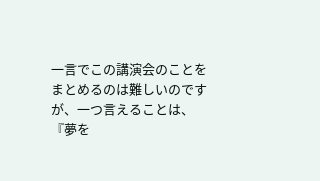一言でこの講演会のことをまとめるのは難しいのですが、一つ言えることは、『夢を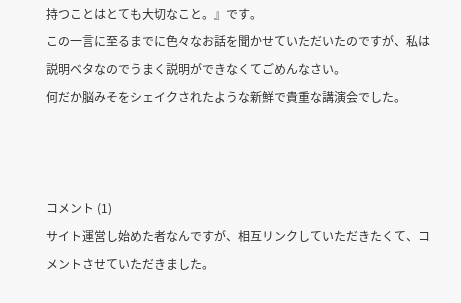持つことはとても大切なこと。』です。
この一言に至るまでに色々なお話を聞かせていただいたのですが、私は説明ベタなのでうまく説明ができなくてごめんなさい。
何だか脳みそをシェイクされたような新鮮で貴重な講演会でした。



コメント (1)
サイト運営し始めた者なんですが、相互リンクしていただきたくて、コメントさせていただきました。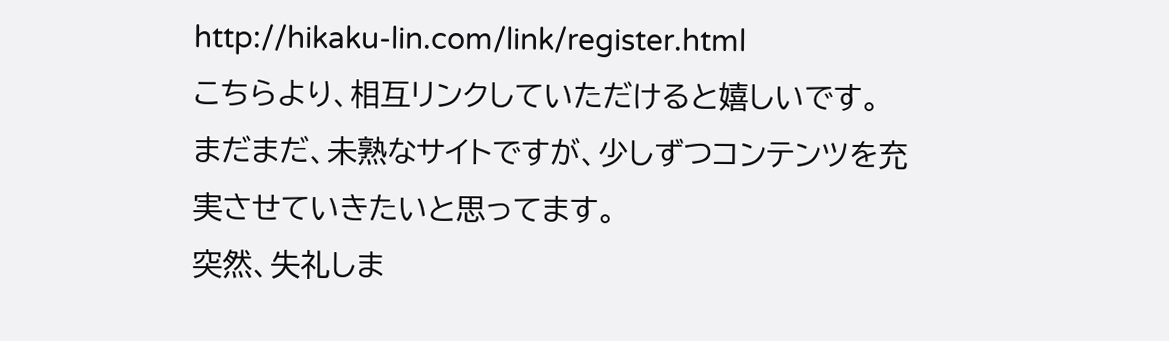http://hikaku-lin.com/link/register.html
こちらより、相互リンクしていただけると嬉しいです。
まだまだ、未熟なサイトですが、少しずつコンテンツを充実させていきたいと思ってます。
突然、失礼しま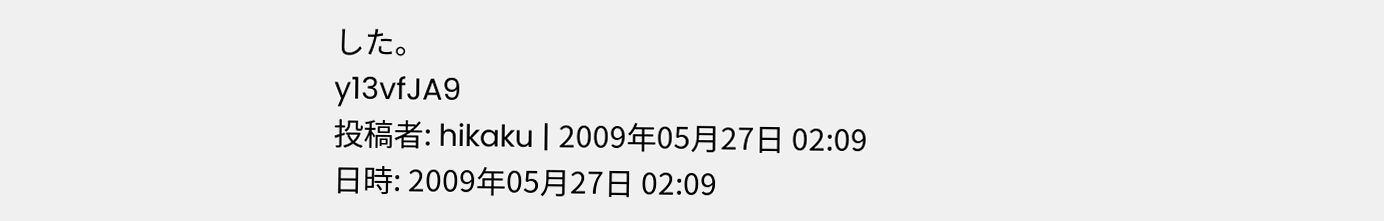した。
y13vfJA9
投稿者: hikaku | 2009年05月27日 02:09
日時: 2009年05月27日 02:09